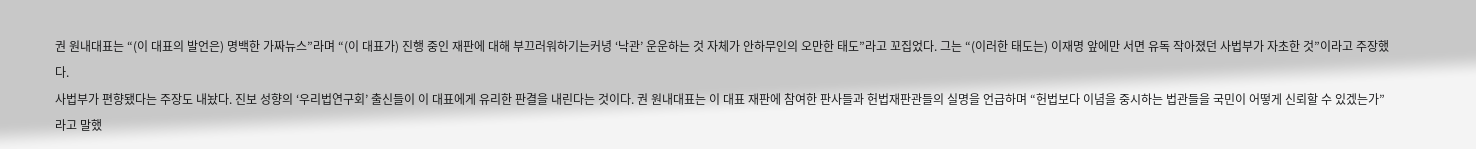권 원내대표는 “(이 대표의 발언은) 명백한 가짜뉴스”라며 “(이 대표가) 진행 중인 재판에 대해 부끄러워하기는커녕 ‘낙관’ 운운하는 것 자체가 안하무인의 오만한 태도”라고 꼬집었다. 그는 “(이러한 태도는) 이재명 앞에만 서면 유독 작아졌던 사법부가 자초한 것”이라고 주장했다.
사법부가 편향됐다는 주장도 내놨다. 진보 성향의 ‘우리법연구회’ 출신들이 이 대표에게 유리한 판결을 내린다는 것이다. 권 원내대표는 이 대표 재판에 참여한 판사들과 헌법재판관들의 실명을 언급하며 “헌법보다 이념을 중시하는 법관들을 국민이 어떻게 신뢰할 수 있겠는가”라고 말했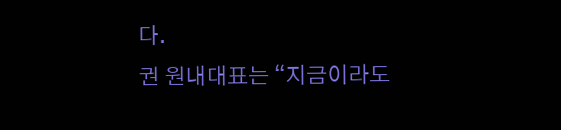다.
권 원내대표는 “지금이라도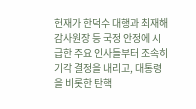헌재가 한덕수 대행과 최재해 감사원장 등 국정 안정에 시급한 주요 인사들부터 조속히 기각 결정을 내리고, 대통령을 비롯한 탄핵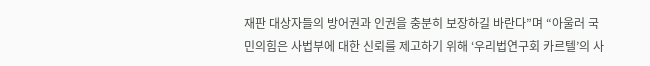재판 대상자들의 방어권과 인권을 충분히 보장하길 바란다”며 “아울러 국민의힘은 사법부에 대한 신뢰를 제고하기 위해 ‘우리법연구회 카르텔’의 사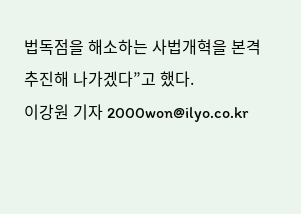법독점을 해소하는 사법개혁을 본격 추진해 나가겠다”고 했다.
이강원 기자 2000won@ilyo.co.kr